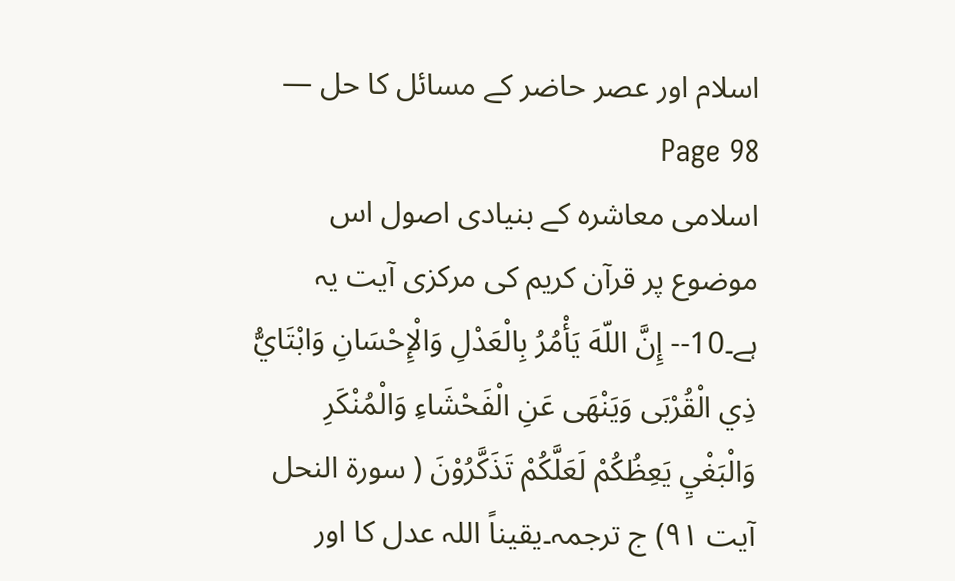اسلام اور عصر حاضر کے مسائل کا حل — Page 98
اسلامی معاشرہ کے بنیادی اصول اس موضوع پر قرآن کریم کی مرکزی آیت یہ ہے۔10-- إِنَّ اللّهَ يَأْمُرُ بِالْعَدْلِ وَالْإِحْسَانِ وَابْتَايُّ ذِي الْقُرْبَى وَيَنْهَى عَنِ الْفَحْشَاءِ وَالْمُنْكَرِ وَالْبَغْيِ يَعِظُكُمْ لَعَلَّكُمْ تَذَكَّرُوْنَ ( سورة النحل آیت ۹۱) ج ترجمہ۔یقیناً اللہ عدل کا اور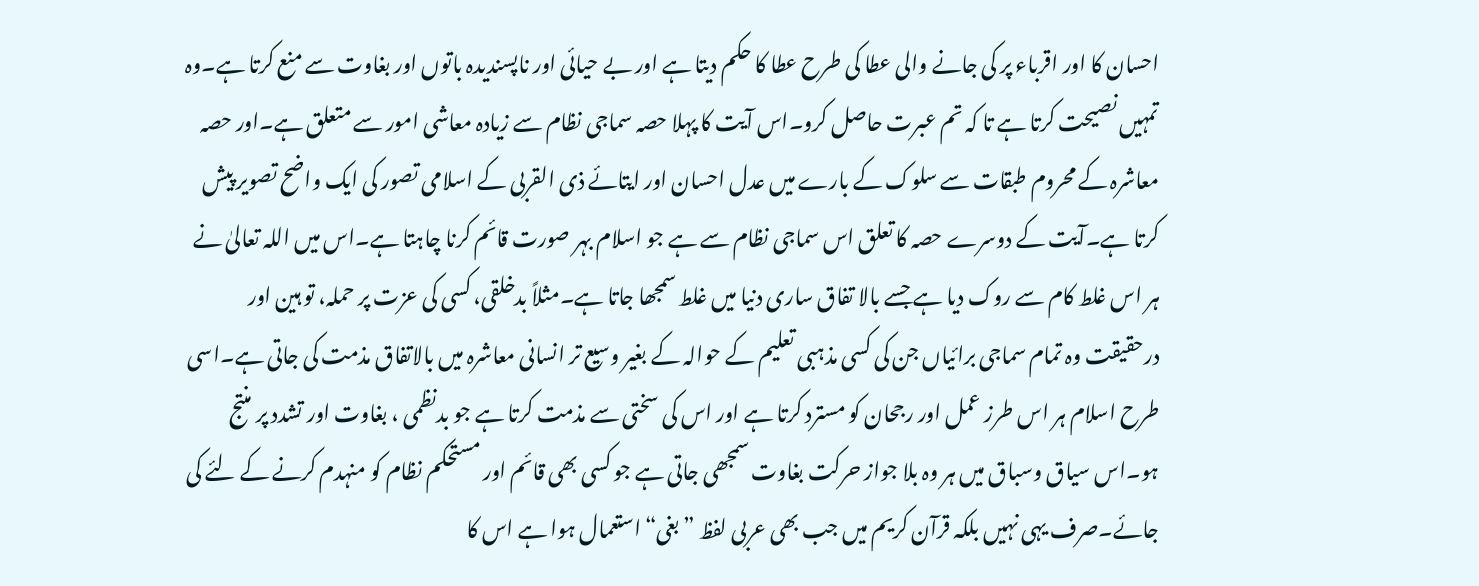احسان کا اور اقرباء پر کی جانے والی عطا کی طرح عطا کا حکم دیتا ہے اور بے حیائی اور ناپسندیدہ باتوں اور بغاوت سے منع کرتا ہے۔وہ تمہیں نصیحت کرتا ہے تا کہ تم عبرت حاصل کرو۔اس آیت کا پہلا حصہ سماجی نظام سے زیادہ معاشی امور سے متعلق ہے۔اور حصہ معاشرہ کے محروم طبقات سے سلوک کے بارے میں عدل احسان اور ایتائے ذی القربی کے اسلامی تصور کی ایک واضح تصویر پیش کرتا ہے۔آیت کے دوسرے حصہ کا تعلق اس سماجی نظام سے ہے جو اسلام بہر صورت قائم کرنا چاہتا ہے۔اس میں اللہ تعالیٰ نے ہر اس غلط کام سے روک دیا ہے جسے بالا تفاق ساری دنیا میں غلط سمجھا جاتا ہے۔مثلاً بدخلقی، کسی کی عزت پر حملہ، تو ہین اور درحقیقت وہ تمام سماجی برائیاں جن کی کسی مذہبی تعلیم کے حوالہ کے بغیر وسیع تر انسانی معاشرہ میں بالاتفاق مذمت کی جاتی ہے۔اسی طرح اسلام ہر اس طرز عمل اور رجحان کو مسترد کرتا ہے اور اس کی سختی سے مذمت کرتا ہے جو بدنظمی ، بغاوت اور تشدد پر منتج ہو۔اس سیاق وسباق میں ہر وہ بلا جواز حرکت بغاوت سمجھی جاتی ہے جو کسی بھی قائم اور مستحکم نظام کو منہدم کرنے کے لئے کی جائے۔صرف یہی نہیں بلکہ قرآن کریم میں جب بھی عربی لفظ ”بغی“ استعمال ہوا ہے اس کا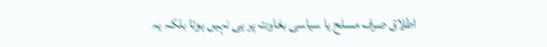اطلاق صرف مسلح یا سیاسی بغاوت پر ہی نہیں ہوتا بلکہ یہ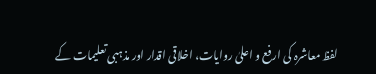لفظ معاشرہ کی ارفع و اعلیٰ روایات، اخلاقی اقدار اور مذہبی تعلیمات کے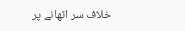خلاف سر اٹھانے پر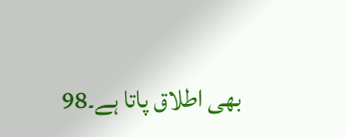بھی اطلاق پاتا ہے۔98